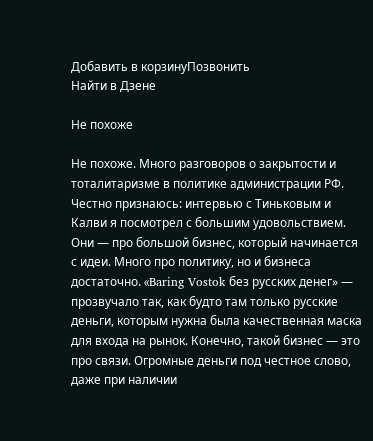Добавить в корзинуПозвонить
Найти в Дзене

Не похоже

Не похоже. Много разговоров о закрытости и тоталитаризме в политике администрации РФ. Честно признаюсь: интервью с Тиньковым и Калви я посмотрел с большим удовольствием. Они — про большой бизнес, который начинается с идеи. Много про политику, но и бизнеса достаточно. «Baring Vostok без русских денег» — прозвучало так, как будто там только русские деньги, которым нужна была качественная маска для входа на рынок. Конечно, такой бизнес — это про связи. Огромные деньги под честное слово, даже при наличии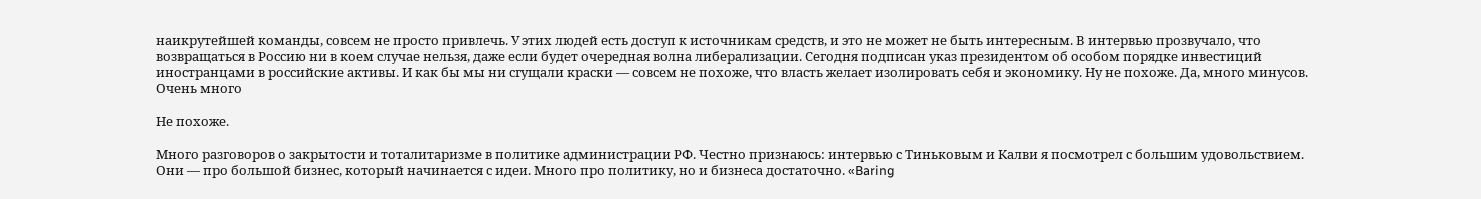наикрутейшей команды, совсем не просто привлечь. У этих людей есть доступ к источникам средств, и это не может не быть интересным. В интервью прозвучало, что возвращаться в Россию ни в коем случае нельзя, даже если будет очередная волна либерализации. Сегодня подписан указ президентом об особом порядке инвестиций иностранцами в российские активы. И как бы мы ни сгущали краски — совсем не похоже, что власть желает изолировать себя и экономику. Ну не похоже. Да, много минусов. Очень много

Не похоже.

Много разговоров о закрытости и тоталитаризме в политике администрации РФ. Честно признаюсь: интервью с Тиньковым и Калви я посмотрел с большим удовольствием. Они — про большой бизнес, который начинается с идеи. Много про политику, но и бизнеса достаточно. «Baring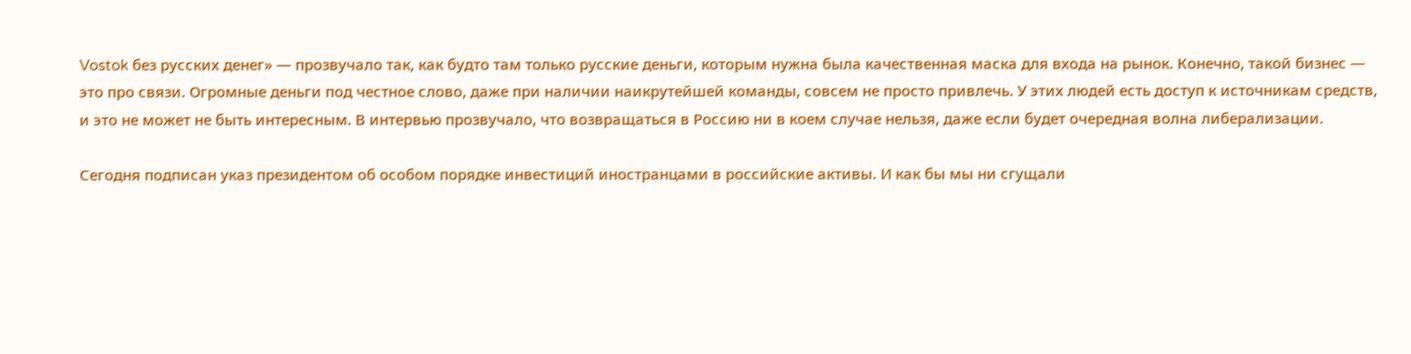Vostok без русских денег» — прозвучало так, как будто там только русские деньги, которым нужна была качественная маска для входа на рынок. Конечно, такой бизнес — это про связи. Огромные деньги под честное слово, даже при наличии наикрутейшей команды, совсем не просто привлечь. У этих людей есть доступ к источникам средств, и это не может не быть интересным. В интервью прозвучало, что возвращаться в Россию ни в коем случае нельзя, даже если будет очередная волна либерализации.

Сегодня подписан указ президентом об особом порядке инвестиций иностранцами в российские активы. И как бы мы ни сгущали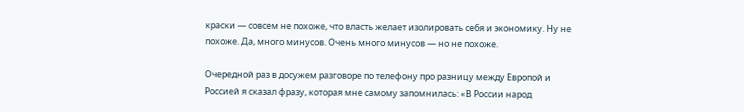краски — совсем не похоже, что власть желает изолировать себя и экономику. Ну не похоже. Да, много минусов. Очень много минусов — но не похоже.

Очередной раз в досужем разговоре по телефону про разницу между Европой и Россией я сказал фразу, которая мне самому запомнилась: «В России народ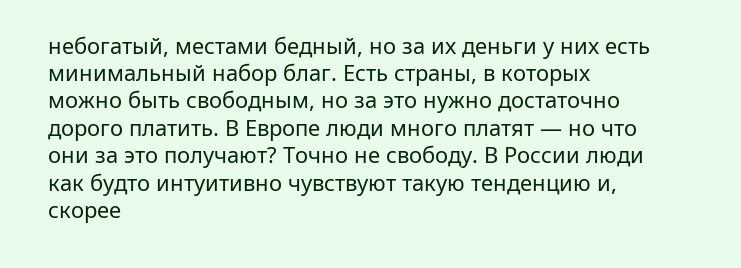небогатый, местами бедный, но за их деньги у них есть минимальный набор благ. Есть страны, в которых можно быть свободным, но за это нужно достаточно дорого платить. В Европе люди много платят — но что они за это получают? Точно не свободу. В России люди как будто интуитивно чувствуют такую тенденцию и, скорее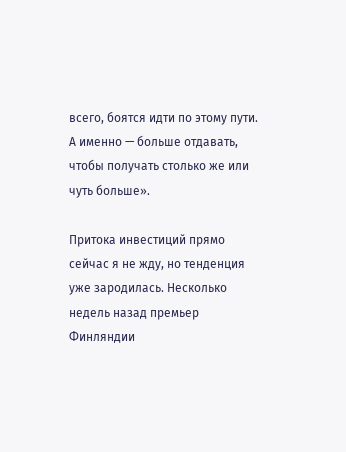всего, боятся идти по этому пути. А именно — больше отдавать, чтобы получать столько же или чуть больше».

Притока инвестиций прямо сейчас я не жду, но тенденция уже зародилась. Несколько недель назад премьер Финляндии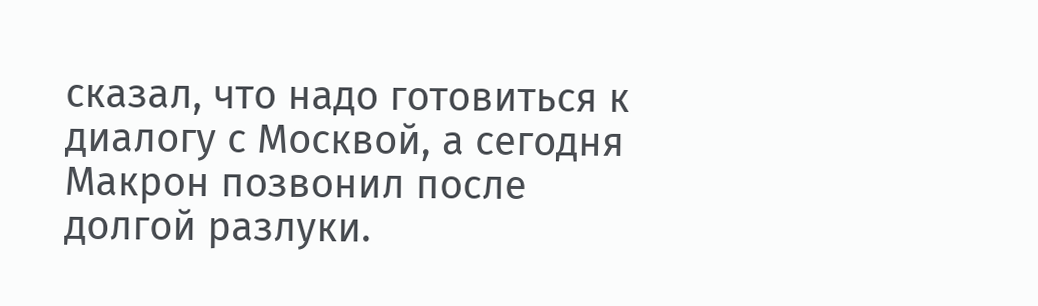сказал, что надо готовиться к диалогу с Москвой, а сегодня Макрон позвонил после долгой разлуки.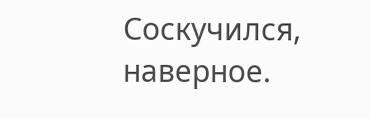Соскучился, наверное.